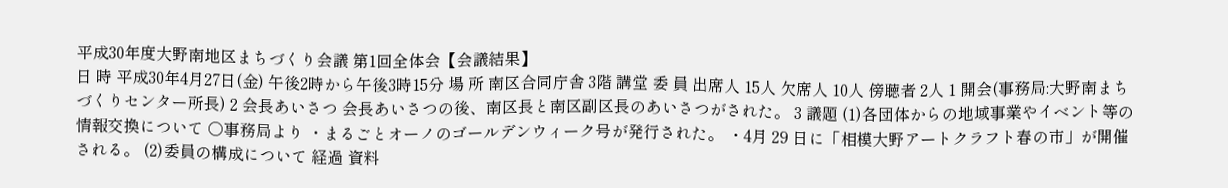平成30年度大野南地区まちづくり会議 第1回全体会【会議結果】
日 時 平成30年4月27日(金) 午後2時から午後3時15分 場 所 南区合同庁舎 3階 講堂 委 員 出席人 15人 欠席人 10人 傍聴者 2人 1 開会(事務局:大野南まちづくりセンター所長) 2 会長あいさつ 会長あいさつの後、南区長と南区副区長のあいさつがされた。 3 議題 (1)各団体からの地域事業やイベント等の情報交換について ○事務局より ・まるごとオーノのゴールデンウィーク号が発行された。 ・4月 29 日に「相模大野アートクラフト春の市」が開催される。 (2)委員の構成について 経過 資料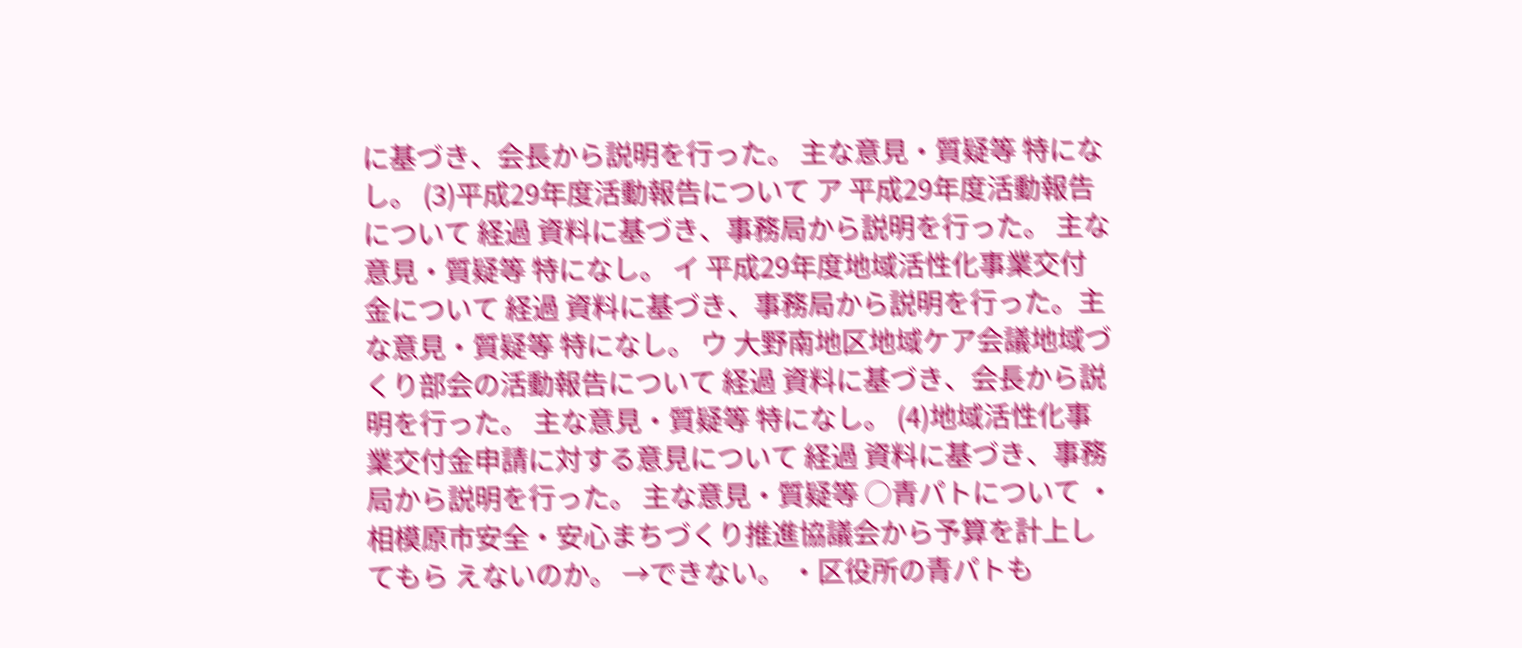に基づき、会長から説明を行った。 主な意見・質疑等 特になし。 (3)平成29年度活動報告について ア 平成29年度活動報告について 経過 資料に基づき、事務局から説明を行った。 主な意見・質疑等 特になし。 イ 平成29年度地域活性化事業交付金について 経過 資料に基づき、事務局から説明を行った。主な意見・質疑等 特になし。 ウ 大野南地区地域ケア会議地域づくり部会の活動報告について 経過 資料に基づき、会長から説明を行った。 主な意見・質疑等 特になし。 (4)地域活性化事業交付金申請に対する意見について 経過 資料に基づき、事務局から説明を行った。 主な意見・質疑等 ○青パトについて ・相模原市安全・安心まちづくり推進協議会から予算を計上してもら えないのか。 →できない。 ・区役所の青パトも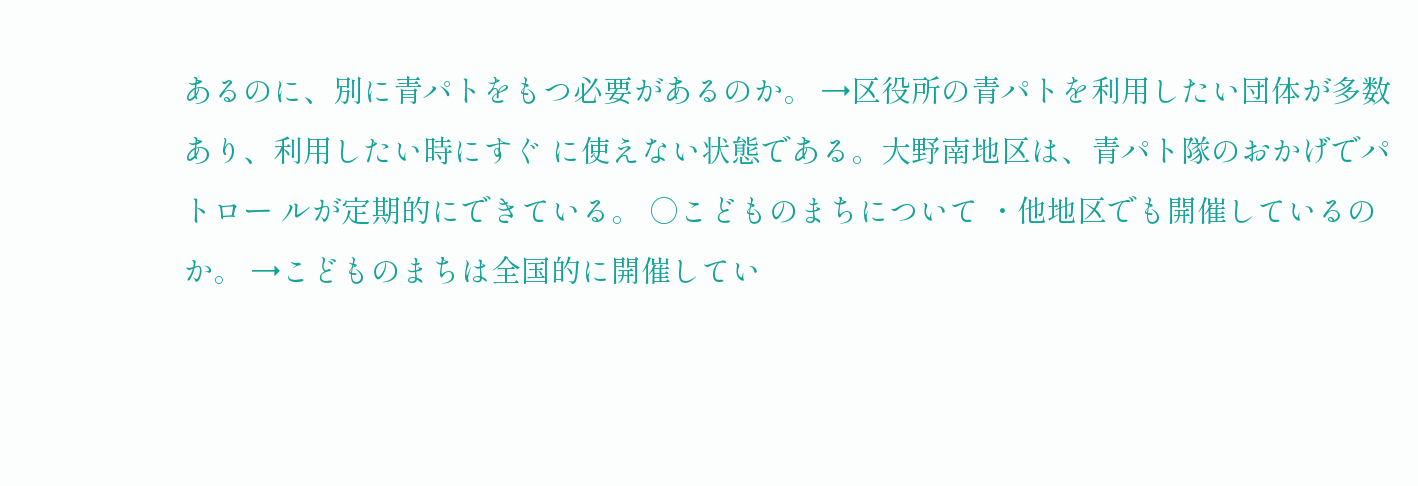あるのに、別に青パトをもつ必要があるのか。 →区役所の青パトを利用したい団体が多数あり、利用したい時にすぐ に使えない状態である。大野南地区は、青パト隊のおかげでパトロー ルが定期的にできている。 ○こどものまちについて ・他地区でも開催しているのか。 →こどものまちは全国的に開催してい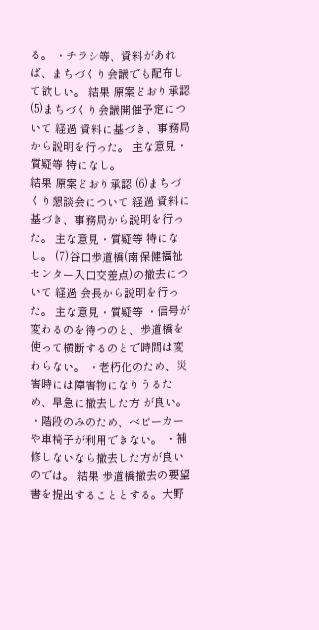る。 ・チラシ等、資料があれば、まちづくり会議でも配布して欲しい。 結果 原案どおり承認 (5)まちづくり会議開催予定について 経過 資料に基づき、事務局から説明を行った。 主な意見・質疑等 特になし。
結果 原案どおり承認 (6)まちづくり懇談会について 経過 資料に基づき、事務局から説明を行った。 主な意見・質疑等 特になし。 (7)谷口歩道橋(南保健福祉センター入口交差点)の撤去について 経過 会長から説明を行った。 主な意見・質疑等 ・信号が変わるのを待つのと、歩道橋を使って横断するのとで時間は変 わらない。 ・老朽化のため、災害時には障害物になりうるため、早急に撤去した方 が良い。 ・階段のみのため、ベビーカーや車椅子が利用できない。 ・補修しないなら撤去した方が良いのでは。 結果 歩道橋撤去の要望書を提出することとする。大野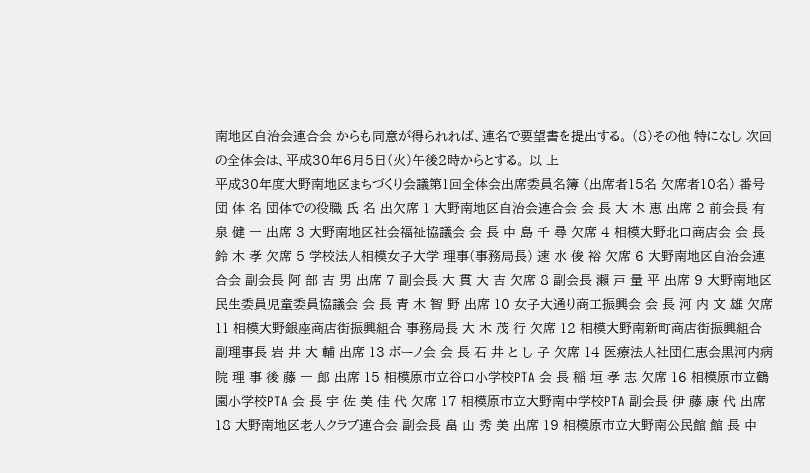南地区自治会連合会 からも同意が得られれば、連名で要望書を提出する。 (8)その他 特になし 次回の全体会は、平成30年6月5日(火)午後2時からとする。 以 上
平成30年度大野南地区まちづくり会議第1回全体会出席委員名簿 (出席者15名 欠席者10名) 番号 団 体 名 団体での役職 氏 名 出欠席 1 大野南地区自治会連合会 会 長 大 木 恵 出席 2 前会長 有 泉 健 一 出席 3 大野南地区社会福祉協議会 会 長 中 島 千 尋 欠席 4 相模大野北口商店会 会 長 鈴 木 孝 欠席 5 学校法人相模女子大学 理事(事務局長) 速 水 俊 裕 欠席 6 大野南地区自治会連合会 副会長 阿 部 吉 男 出席 7 副会長 大 貫 大 吉 欠席 8 副会長 瀨 戸 量 平 出席 9 大野南地区民生委員児童委員協議会 会 長 青 木 智 野 出席 10 女子大通り商工振興会 会 長 河 内 文 雄 欠席 11 相模大野銀座商店街振興組合 事務局長 大 木 茂 行 欠席 12 相模大野南新町商店街振興組合 副理事長 岩 井 大 輔 出席 13 ボーノ会 会 長 石 井 と し 子 欠席 14 医療法人社団仁恵会黒河内病院 理 事 後 藤 一 郎 出席 15 相模原市立谷口小学校PTA 会 長 稲 垣 孝 志 欠席 16 相模原市立鶴園小学校PTA 会 長 宇 佐 美 佳 代 欠席 17 相模原市立大野南中学校PTA 副会長 伊 藤 康 代 出席 18 大野南地区老人クラブ連合会 副会長 畠 山 秀 美 出席 19 相模原市立大野南公民館 館 長 中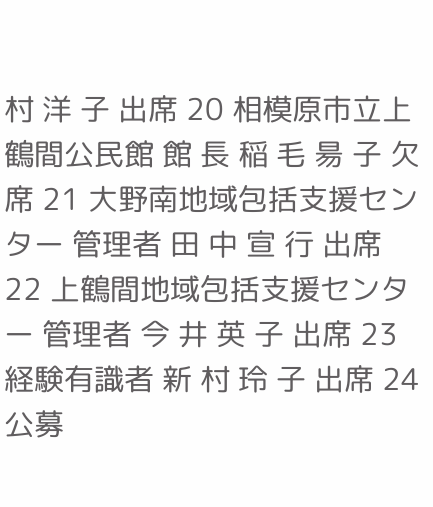村 洋 子 出席 20 相模原市立上鶴間公民館 館 長 稲 毛 昜 子 欠席 21 大野南地域包括支援センター 管理者 田 中 宣 行 出席 22 上鶴間地域包括支援センター 管理者 今 井 英 子 出席 23 経験有識者 新 村 玲 子 出席 24 公募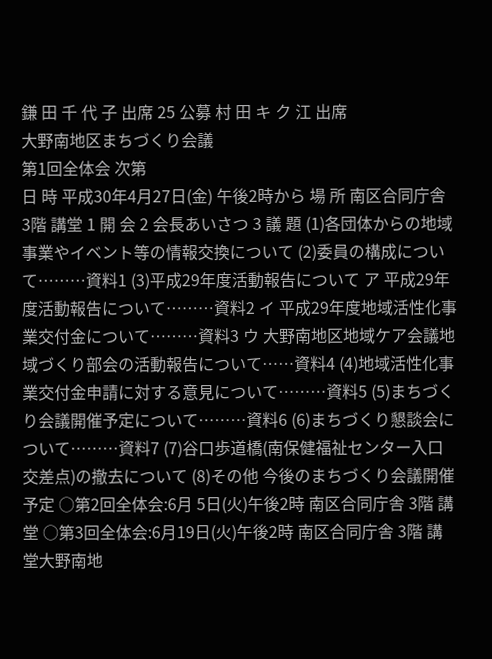鎌 田 千 代 子 出席 25 公募 村 田 キ ク 江 出席
大野南地区まちづくり会議
第1回全体会 次第
日 時 平成30年4月27日(金) 午後2時から 場 所 南区合同庁舎 3階 講堂 1 開 会 2 会長あいさつ 3 議 題 (1)各団体からの地域事業やイベント等の情報交換について (2)委員の構成について………資料1 (3)平成29年度活動報告について ア 平成29年度活動報告について………資料2 イ 平成29年度地域活性化事業交付金について………資料3 ウ 大野南地区地域ケア会議地域づくり部会の活動報告について……資料4 (4)地域活性化事業交付金申請に対する意見について………資料5 (5)まちづくり会議開催予定について………資料6 (6)まちづくり懇談会について………資料7 (7)谷口歩道橋(南保健福祉センター入口交差点)の撤去について (8)その他 今後のまちづくり会議開催予定 ○第2回全体会:6月 5日(火)午後2時 南区合同庁舎 3階 講堂 ○第3回全体会:6月19日(火)午後2時 南区合同庁舎 3階 講堂大野南地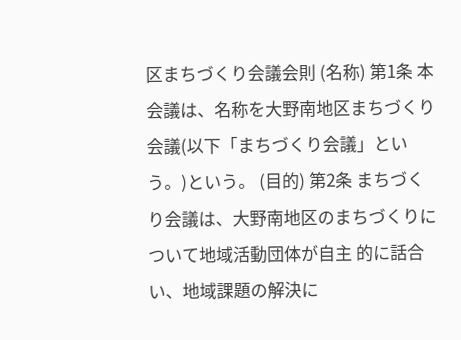区まちづくり会議会則 (名称) 第1条 本会議は、名称を大野南地区まちづくり会議(以下「まちづくり会議」とい う。)という。 (目的) 第2条 まちづくり会議は、大野南地区のまちづくりについて地域活動団体が自主 的に話合い、地域課題の解決に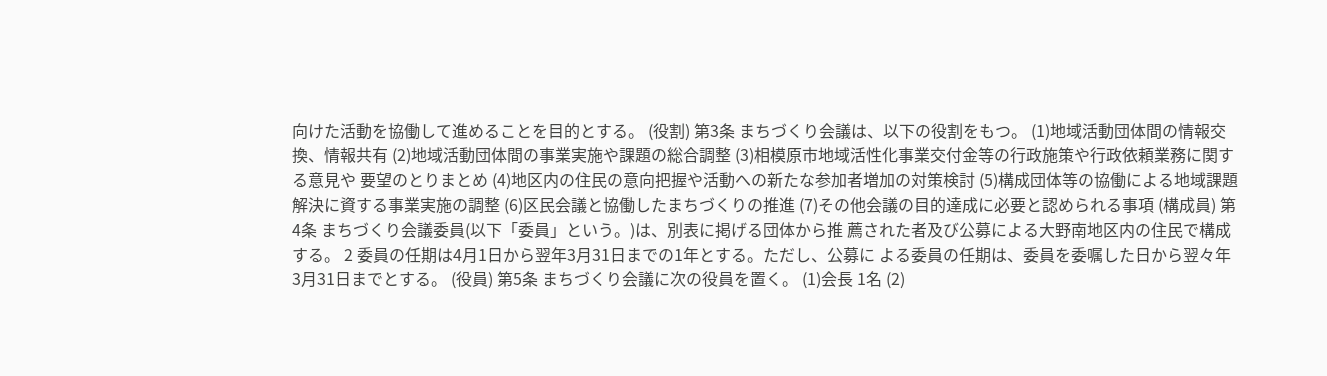向けた活動を協働して進めることを目的とする。 (役割) 第3条 まちづくり会議は、以下の役割をもつ。 (1)地域活動団体間の情報交換、情報共有 (2)地域活動団体間の事業実施や課題の総合調整 (3)相模原市地域活性化事業交付金等の行政施策や行政依頼業務に関する意見や 要望のとりまとめ (4)地区内の住民の意向把握や活動への新たな参加者増加の対策検討 (5)構成団体等の協働による地域課題解決に資する事業実施の調整 (6)区民会議と協働したまちづくりの推進 (7)その他会議の目的達成に必要と認められる事項 (構成員) 第4条 まちづくり会議委員(以下「委員」という。)は、別表に掲げる団体から推 薦された者及び公募による大野南地区内の住民で構成する。 2 委員の任期は4月1日から翌年3月31日までの1年とする。ただし、公募に よる委員の任期は、委員を委嘱した日から翌々年3月31日までとする。 (役員) 第5条 まちづくり会議に次の役員を置く。 (1)会長 1名 (2)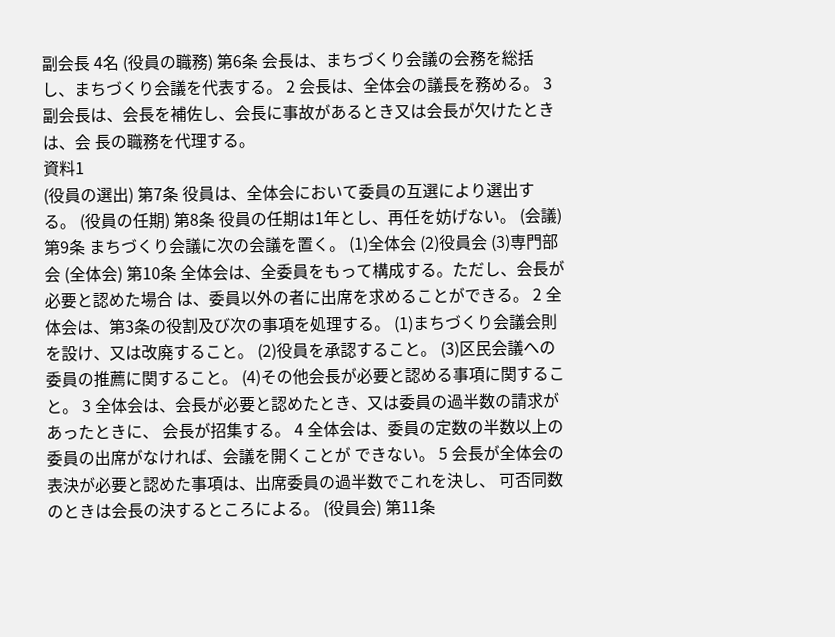副会長 4名 (役員の職務) 第6条 会長は、まちづくり会議の会務を総括し、まちづくり会議を代表する。 2 会長は、全体会の議長を務める。 3 副会長は、会長を補佐し、会長に事故があるとき又は会長が欠けたときは、会 長の職務を代理する。
資料1
(役員の選出) 第7条 役員は、全体会において委員の互選により選出する。 (役員の任期) 第8条 役員の任期は1年とし、再任を妨げない。 (会議) 第9条 まちづくり会議に次の会議を置く。 (1)全体会 (2)役員会 (3)専門部会 (全体会) 第10条 全体会は、全委員をもって構成する。ただし、会長が必要と認めた場合 は、委員以外の者に出席を求めることができる。 2 全体会は、第3条の役割及び次の事項を処理する。 (1)まちづくり会議会則を設け、又は改廃すること。 (2)役員を承認すること。 (3)区民会議への委員の推薦に関すること。 (4)その他会長が必要と認める事項に関すること。 3 全体会は、会長が必要と認めたとき、又は委員の過半数の請求があったときに、 会長が招集する。 4 全体会は、委員の定数の半数以上の委員の出席がなければ、会議を開くことが できない。 5 会長が全体会の表決が必要と認めた事項は、出席委員の過半数でこれを決し、 可否同数のときは会長の決するところによる。 (役員会) 第11条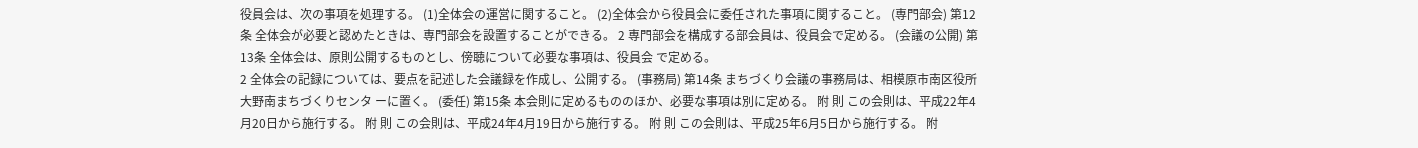役員会は、次の事項を処理する。 (1)全体会の運営に関すること。 (2)全体会から役員会に委任された事項に関すること。 (専門部会) 第12条 全体会が必要と認めたときは、専門部会を設置することができる。 2 専門部会を構成する部会員は、役員会で定める。 (会議の公開) 第13条 全体会は、原則公開するものとし、傍聴について必要な事項は、役員会 で定める。
2 全体会の記録については、要点を記述した会議録を作成し、公開する。 (事務局) 第14条 まちづくり会議の事務局は、相模原市南区役所大野南まちづくりセンタ ーに置く。 (委任) 第15条 本会則に定めるもののほか、必要な事項は別に定める。 附 則 この会則は、平成22年4月20日から施行する。 附 則 この会則は、平成24年4月19日から施行する。 附 則 この会則は、平成25年6月5日から施行する。 附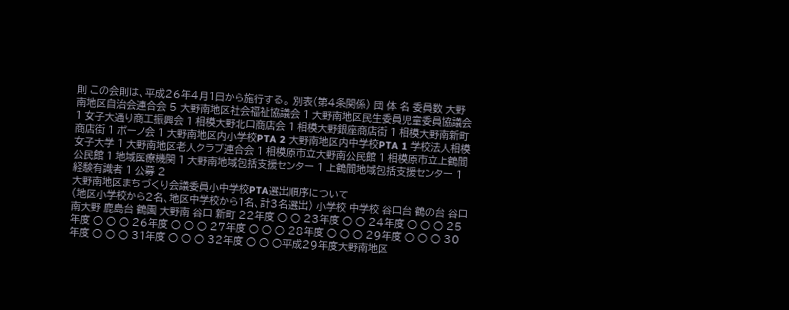則 この会則は、平成26年4月1日から施行する。 別表(第4条関係) 団 体 名 委員数 大野南地区自治会連合会 5 大野南地区社会福祉協議会 1 大野南地区民生委員児童委員協議会 1 女子大通り商工振興会 1 相模大野北口商店会 1 相模大野銀座商店街 1 相模大野南新町商店街 1 ボーノ会 1 大野南地区内小学校PTA 2 大野南地区内中学校PTA 1 学校法人相模女子大学 1 大野南地区老人クラブ連合会 1 相模原市立大野南公民館 1 相模原市立上鶴間公民館 1 地域医療機関 1 大野南地域包括支援センター 1 上鶴間地域包括支援センター 1 経験有識者 1 公募 2
大野南地区まちづくり会議委員小中学校PTA選出順序について
(地区小学校から2名、地区中学校から1名、計3名選出) 小学校 中学校 谷口台 鶴の台 谷口 南大野 鹿島台 鶴園 大野南 谷口 新町 22年度 ○ ○ 23年度 ○ ○ 24年度 ○ ○ ○ 25年度 ○ ○ ○ 26年度 ○ ○ ○ 27年度 ○ ○ ○ 28年度 ○ ○ ○ 29年度 ○ ○ ○ 30年度 ○ ○ ○ 31年度 ○ ○ ○ 32年度 ○ ○ ○平成29年度大野南地区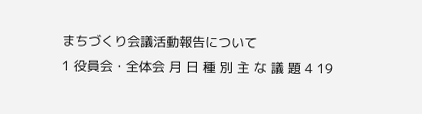まちづくり会議活動報告について
1 役員会・全体会 月 日 種 別 主 な 議 題 4 19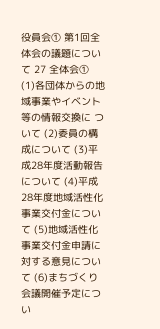役員会① 第1回全体会の議題について 27 全体会① (1)各団体からの地域事業やイベント等の情報交換に ついて (2)委員の構成について (3)平成28年度活動報告について (4)平成28年度地域活性化事業交付金について (5)地域活性化事業交付金申請に対する意見について (6)まちづくり会議開催予定につい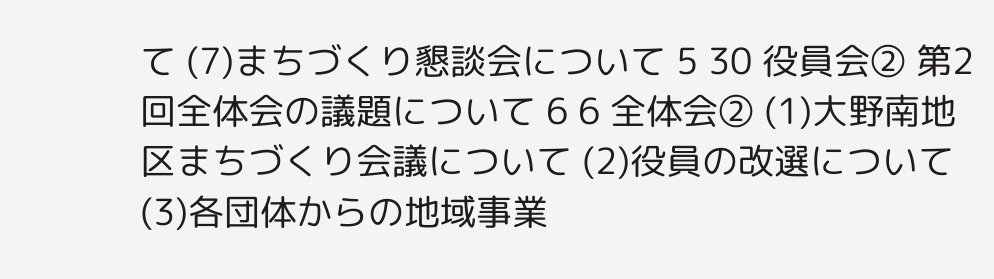て (7)まちづくり懇談会について 5 30 役員会② 第2回全体会の議題について 6 6 全体会② (1)大野南地区まちづくり会議について (2)役員の改選について (3)各団体からの地域事業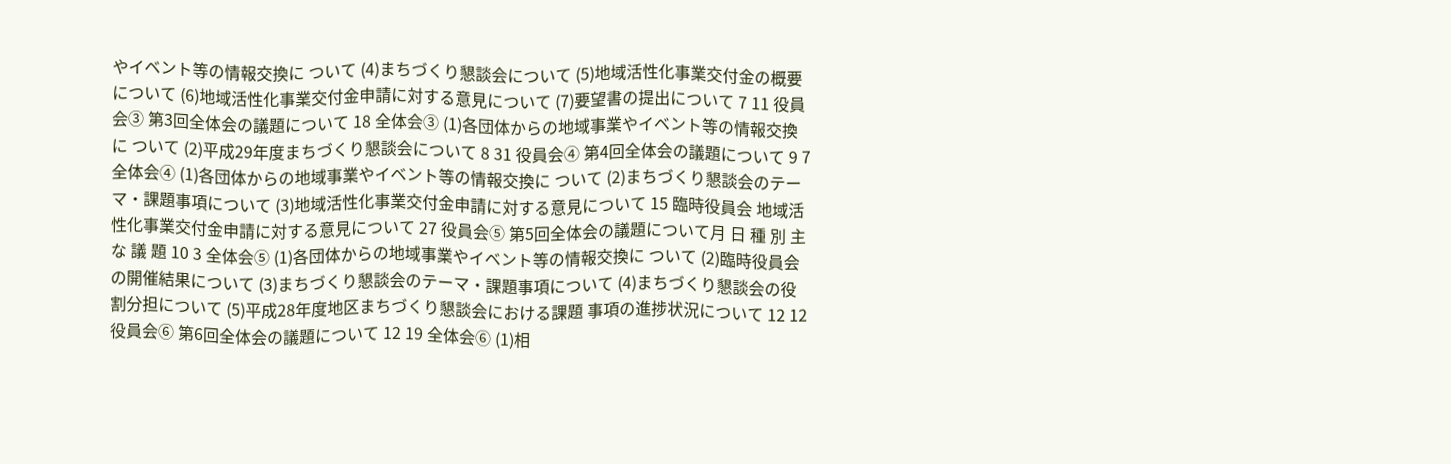やイベント等の情報交換に ついて (4)まちづくり懇談会について (5)地域活性化事業交付金の概要について (6)地域活性化事業交付金申請に対する意見について (7)要望書の提出について 7 11 役員会③ 第3回全体会の議題について 18 全体会③ (1)各団体からの地域事業やイベント等の情報交換に ついて (2)平成29年度まちづくり懇談会について 8 31 役員会④ 第4回全体会の議題について 9 7 全体会④ (1)各団体からの地域事業やイベント等の情報交換に ついて (2)まちづくり懇談会のテーマ・課題事項について (3)地域活性化事業交付金申請に対する意見について 15 臨時役員会 地域活性化事業交付金申請に対する意見について 27 役員会⑤ 第5回全体会の議題について月 日 種 別 主 な 議 題 10 3 全体会⑤ (1)各団体からの地域事業やイベント等の情報交換に ついて (2)臨時役員会の開催結果について (3)まちづくり懇談会のテーマ・課題事項について (4)まちづくり懇談会の役割分担について (5)平成28年度地区まちづくり懇談会における課題 事項の進捗状況について 12 12 役員会⑥ 第6回全体会の議題について 12 19 全体会⑥ (1)相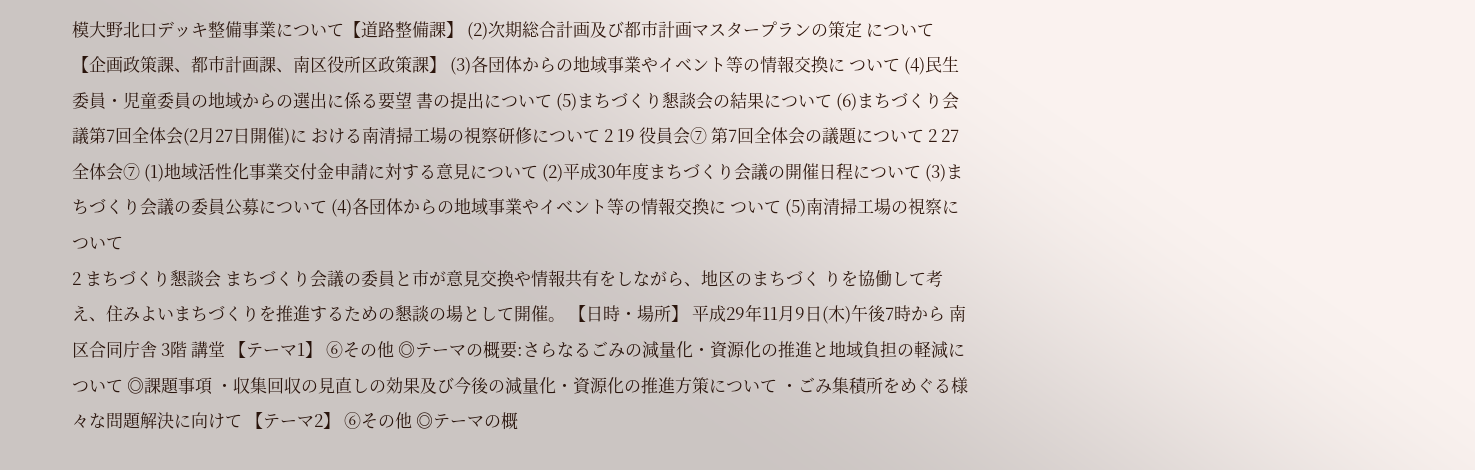模大野北口デッキ整備事業について【道路整備課】 (2)次期総合計画及び都市計画マスタープランの策定 について 【企画政策課、都市計画課、南区役所区政策課】 (3)各団体からの地域事業やイベント等の情報交換に ついて (4)民生委員・児童委員の地域からの選出に係る要望 書の提出について (5)まちづくり懇談会の結果について (6)まちづくり会議第7回全体会(2月27日開催)に おける南清掃工場の視察研修について 2 19 役員会⑦ 第7回全体会の議題について 2 27 全体会⑦ (1)地域活性化事業交付金申請に対する意見について (2)平成30年度まちづくり会議の開催日程について (3)まちづくり会議の委員公募について (4)各団体からの地域事業やイベント等の情報交換に ついて (5)南清掃工場の視察について
2 まちづくり懇談会 まちづくり会議の委員と市が意見交換や情報共有をしながら、地区のまちづく りを協働して考え、住みよいまちづくりを推進するための懇談の場として開催。 【日時・場所】 平成29年11月9日(木)午後7時から 南区合同庁舎 3階 講堂 【テーマ1】 ⑥その他 ◎テーマの概要:さらなるごみの減量化・資源化の推進と地域負担の軽減に ついて ◎課題事項 ・収集回収の見直しの効果及び今後の減量化・資源化の推進方策について ・ごみ集積所をめぐる様々な問題解決に向けて 【テーマ2】 ⑥その他 ◎テーマの概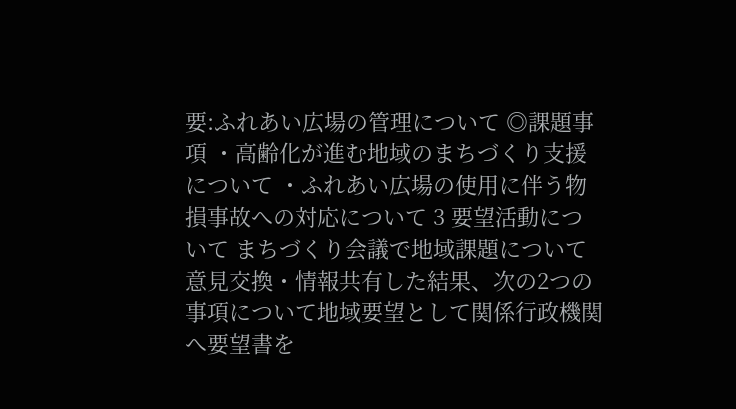要:ふれあい広場の管理について ◎課題事項 ・高齢化が進む地域のまちづくり支援について ・ふれあい広場の使用に伴う物損事故への対応について 3 要望活動について まちづくり会議で地域課題について意見交換・情報共有した結果、次の2つの 事項について地域要望として関係行政機関へ要望書を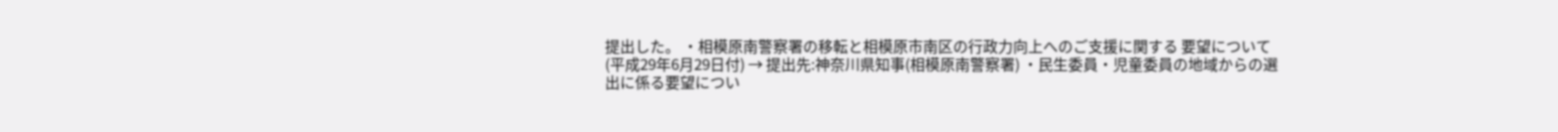提出した。 ・相模原南警察署の移転と相模原市南区の行政力向上へのご支援に関する 要望について(平成29年6月29日付) → 提出先:神奈川県知事(相模原南警察署) ・民生委員・児童委員の地域からの選出に係る要望につい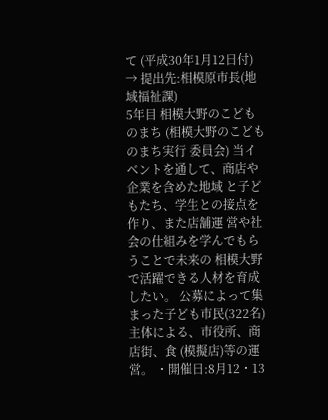て (平成30年1月12日付) → 提出先:相模原市長(地域福祉課)
5年目 相模大野のこどものまち (相模大野のこどものまち実行 委員会) 当イベントを通して、商店や企業を含めた地域 と子どもたち、学生との接点を作り、また店舗運 営や社会の仕組みを学んでもらうことで未来の 相模大野で活躍できる人材を育成したい。 公募によって集まった子ども市民(322名)主体による、市役所、商店街、食 (模擬店)等の運営。 ・開催日:8月12・13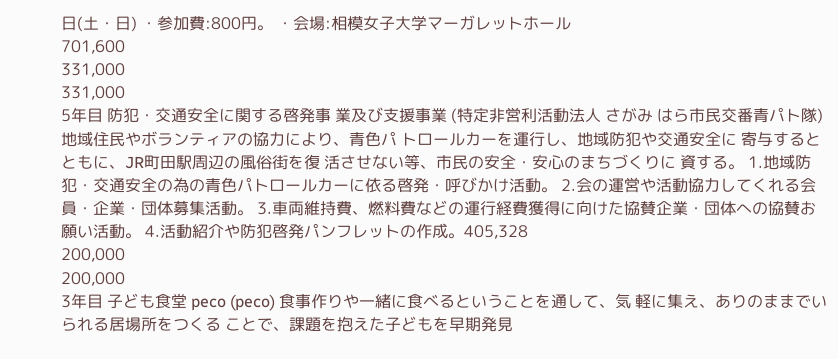日(土・日) ・参加費:800円。 ・会場:相模女子大学マーガレットホール
701,600
331,000
331,000
5年目 防犯・交通安全に関する啓発事 業及び支援事業 (特定非営利活動法人 さがみ はら市民交番青パト隊) 地域住民やボランティアの協力により、青色パ トロールカーを運行し、地域防犯や交通安全に 寄与するとともに、JR町田駅周辺の風俗街を復 活させない等、市民の安全・安心のまちづくりに 資する。 1.地域防犯・交通安全の為の青色パトロールカーに依る啓発・呼びかけ活動。 2.会の運営や活動協力してくれる会員・企業・団体募集活動。 3.車両維持費、燃料費などの運行経費獲得に向けた協賛企業・団体への協賛お 願い活動。 4.活動紹介や防犯啓発パンフレットの作成。405,328
200,000
200,000
3年目 子ども食堂 peco (peco) 食事作りや一緒に食べるということを通して、気 軽に集え、ありのままでいられる居場所をつくる ことで、課題を抱えた子どもを早期発見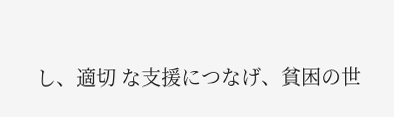し、適切 な支援につなげ、貧困の世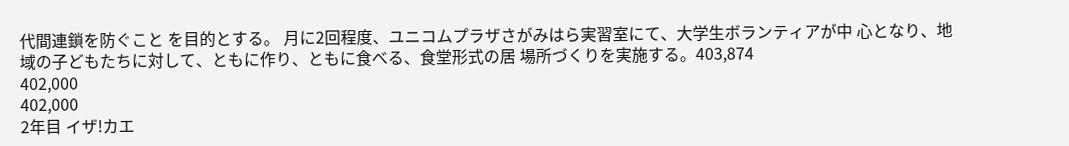代間連鎖を防ぐこと を目的とする。 月に2回程度、ユニコムプラザさがみはら実習室にて、大学生ボランティアが中 心となり、地域の子どもたちに対して、ともに作り、ともに食べる、食堂形式の居 場所づくりを実施する。403,874
402,000
402,000
2年目 イザ!カエ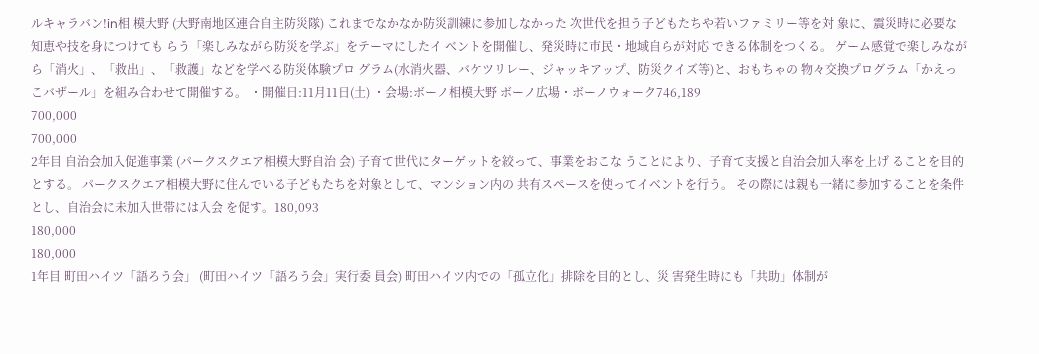ルキャラバン!in相 模大野 (大野南地区連合自主防災隊) これまでなかなか防災訓練に参加しなかった 次世代を担う子どもたちや若いファミリー等を対 象に、震災時に必要な知恵や技を身につけても らう「楽しみながら防災を学ぶ」をテーマにしたイ ベントを開催し、発災時に市民・地域自らが対応 できる体制をつくる。 ゲーム感覚で楽しみながら「消火」、「救出」、「救護」などを学べる防災体験プロ グラム(水消火器、バケツリレー、ジャッキアップ、防災クイズ等)と、おもちゃの 物々交換プログラム「かえっこバザール」を組み合わせて開催する。 ・開催日:11月11日(土) ・会場:ボーノ相模大野 ボーノ広場・ボーノウォーク746,189
700,000
700,000
2年目 自治会加入促進事業 (パークスクエア相模大野自治 会) 子育て世代にターゲットを絞って、事業をおこな うことにより、子育て支援と自治会加入率を上げ ることを目的とする。 パークスクエア相模大野に住んでいる子どもたちを対象として、マンション内の 共有スペースを使ってイベントを行う。 その際には親も一緒に参加することを条件とし、自治会に未加入世帯には入会 を促す。180,093
180,000
180,000
1年目 町田ハイツ「語ろう会」 (町田ハイツ「語ろう会」実行委 員会) 町田ハイツ内での「孤立化」排除を目的とし、災 害発生時にも「共助」体制が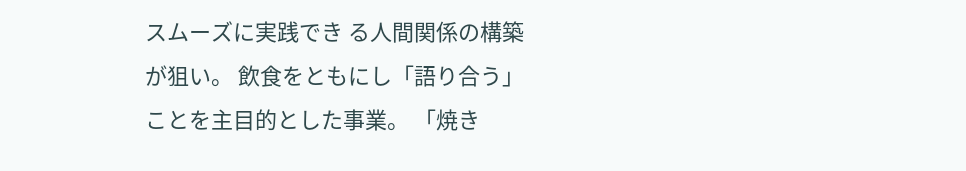スムーズに実践でき る人間関係の構築が狙い。 飲食をともにし「語り合う」ことを主目的とした事業。 「焼き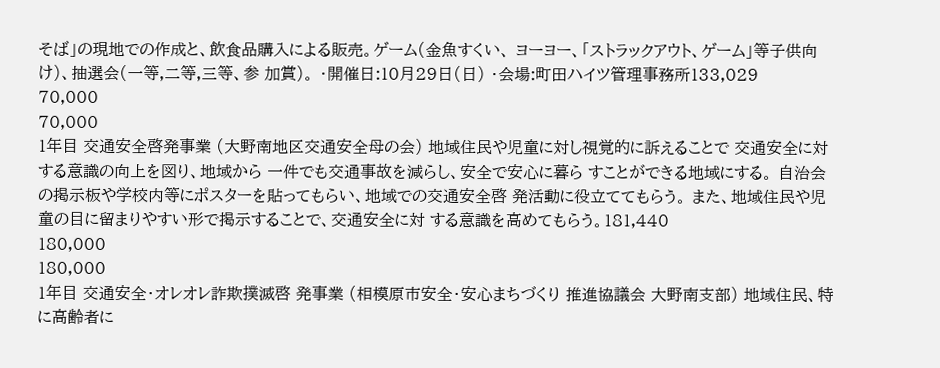そば」の現地での作成と、飲食品購入による販売。ゲーム(金魚すくい、 ヨーヨー、「ストラックアウト、ゲーム」等子供向け)、抽選会(一等,二等,三等、参 加賞)。 ・開催日:10月29日(日) ・会場:町田ハイツ管理事務所133,029
70,000
70,000
1年目 交通安全啓発事業 (大野南地区交通安全母の会) 地域住民や児童に対し視覚的に訴えることで 交通安全に対する意識の向上を図り、地域から 一件でも交通事故を減らし、安全で安心に暮ら すことができる地域にする。 自治会の掲示板や学校内等にポスターを貼ってもらい、地域での交通安全啓 発活動に役立ててもらう。 また、地域住民や児童の目に留まりやすい形で掲示することで、交通安全に対 する意識を高めてもらう。181,440
180,000
180,000
1年目 交通安全・オレオレ詐欺撲滅啓 発事業 (相模原市安全・安心まちづくり 推進協議会 大野南支部) 地域住民、特に高齢者に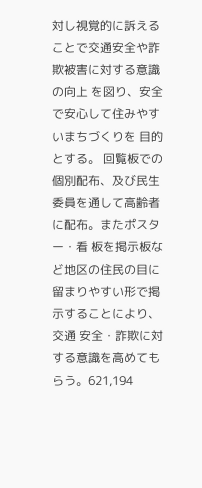対し視覚的に訴える ことで交通安全や詐欺被害に対する意識の向上 を図り、安全で安心して住みやすいまちづくりを 目的とする。 回覧板での個別配布、及び民生委員を通して高齢者に配布。またポスター・看 板を掲示板など地区の住民の目に留まりやすい形で掲示することにより、交通 安全・詐欺に対する意識を高めてもらう。621,194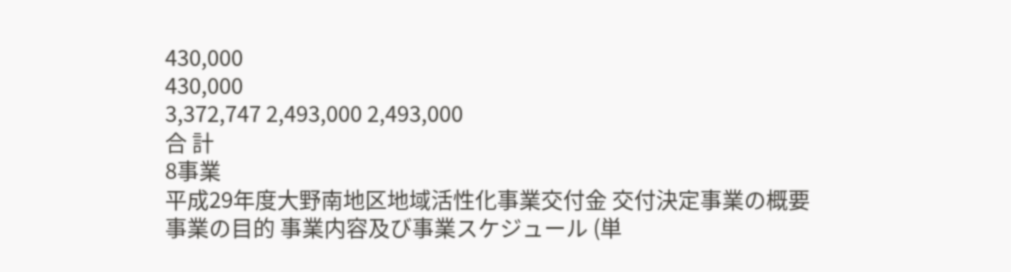430,000
430,000
3,372,747 2,493,000 2,493,000
合 計
8事業
平成29年度大野南地区地域活性化事業交付金 交付決定事業の概要
事業の目的 事業内容及び事業スケジュール (単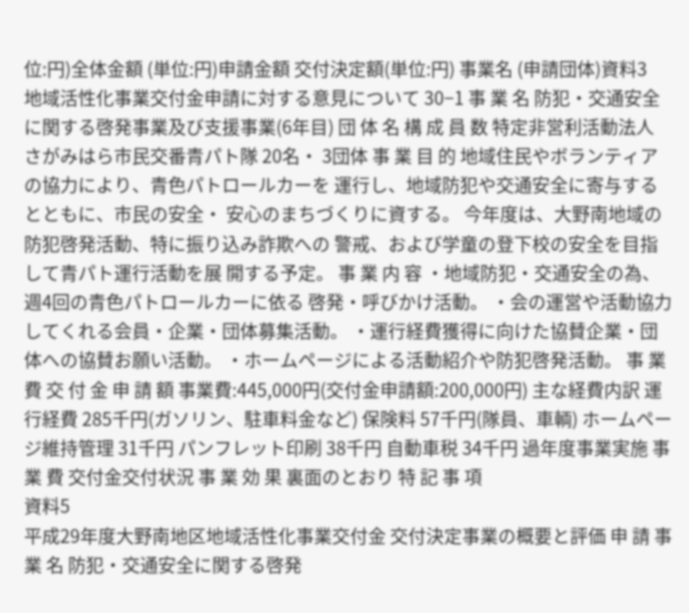位:円)全体金額 (単位:円)申請金額 交付決定額(単位:円) 事業名 (申請団体)資料3
地域活性化事業交付金申請に対する意見について 30−1 事 業 名 防犯・交通安全に関する啓発事業及び支援事業(6年目) 団 体 名 構 成 員 数 特定非営利活動法人 さがみはら市民交番青パト隊 20名・ 3団体 事 業 目 的 地域住民やボランティアの協力により、青色パトロールカーを 運行し、地域防犯や交通安全に寄与するとともに、市民の安全・ 安心のまちづくりに資する。 今年度は、大野南地域の防犯啓発活動、特に振り込み詐欺への 警戒、および学童の登下校の安全を目指して青パト運行活動を展 開する予定。 事 業 内 容 ・地域防犯・交通安全の為、週4回の青色パトロールカーに依る 啓発・呼びかけ活動。 ・会の運営や活動協力してくれる会員・企業・団体募集活動。 ・運行経費獲得に向けた協賛企業・団体への協賛お願い活動。 ・ホームページによる活動紹介や防犯啓発活動。 事 業 費 交 付 金 申 請 額 事業費:445,000円(交付金申請額:200,000円) 主な経費内訳 運行経費 285千円(ガソリン、駐車料金など) 保険料 57千円(隊員、車輌) ホームページ維持管理 31千円 パンフレット印刷 38千円 自動車税 34千円 過年度事業実施 事 業 費 交付金交付状況 事 業 効 果 裏面のとおり 特 記 事 項
資料5
平成29年度大野南地区地域活性化事業交付金 交付決定事業の概要と評価 申 請 事 業 名 防犯・交通安全に関する啓発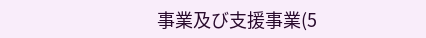事業及び支援事業(5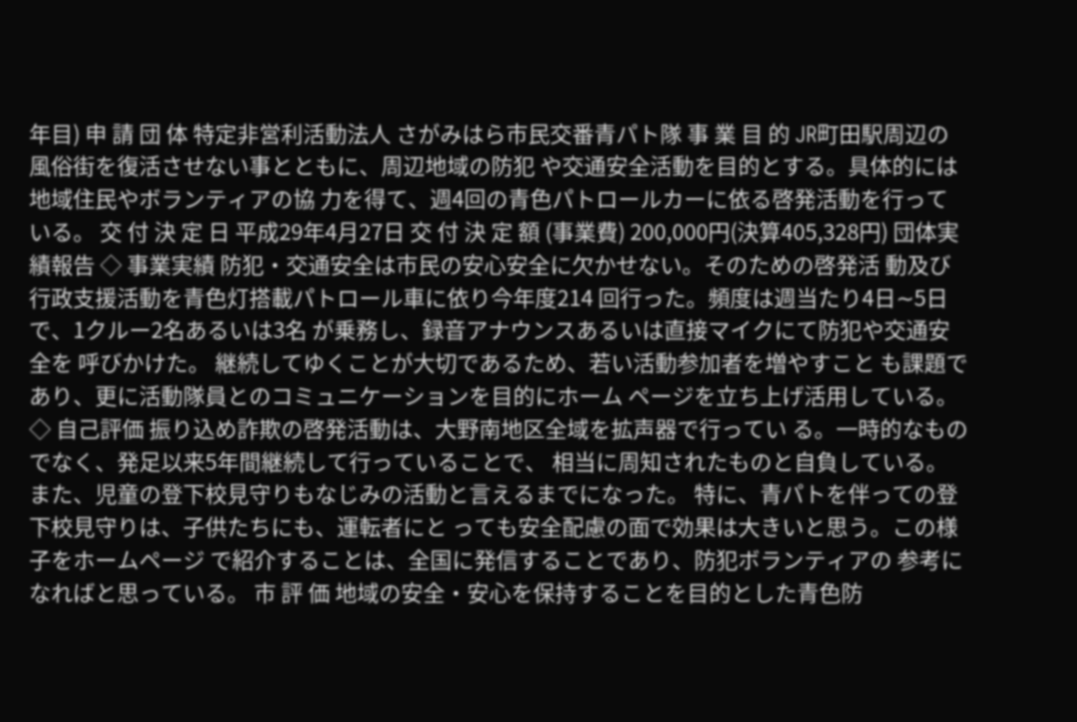年目) 申 請 団 体 特定非営利活動法人 さがみはら市民交番青パト隊 事 業 目 的 JR町田駅周辺の風俗街を復活させない事とともに、周辺地域の防犯 や交通安全活動を目的とする。具体的には地域住民やボランティアの協 力を得て、週4回の青色パトロールカーに依る啓発活動を行っている。 交 付 決 定 日 平成29年4月27日 交 付 決 定 額 (事業費) 200,000円(決算405,328円) 団体実績報告 ◇ 事業実績 防犯・交通安全は市民の安心安全に欠かせない。そのための啓発活 動及び行政支援活動を青色灯搭載パトロール車に依り今年度214 回行った。頻度は週当たり4日∼5日で、1クルー2名あるいは3名 が乗務し、録音アナウンスあるいは直接マイクにて防犯や交通安全を 呼びかけた。 継続してゆくことが大切であるため、若い活動参加者を増やすこと も課題であり、更に活動隊員とのコミュニケーションを目的にホーム ページを立ち上げ活用している。 ◇ 自己評価 振り込め詐欺の啓発活動は、大野南地区全域を拡声器で行ってい る。一時的なものでなく、発足以来5年間継続して行っていることで、 相当に周知されたものと自負している。 また、児童の登下校見守りもなじみの活動と言えるまでになった。 特に、青パトを伴っての登下校見守りは、子供たちにも、運転者にと っても安全配慮の面で効果は大きいと思う。この様子をホームページ で紹介することは、全国に発信することであり、防犯ボランティアの 参考になればと思っている。 市 評 価 地域の安全・安心を保持することを目的とした青色防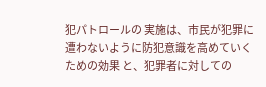犯パトロールの 実施は、市民が犯罪に遭わないように防犯意識を高めていくための効果 と、犯罪者に対しての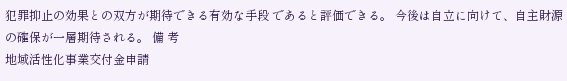犯罪抑止の効果との双方が期待できる有効な手段 であると評価できる。 今後は自立に向けて、自主財源の確保が一層期待される。 備 考
地域活性化事業交付金申請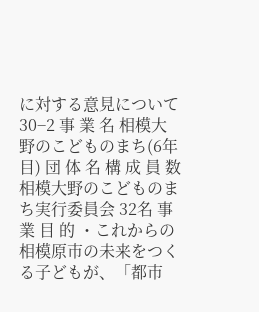に対する意見について 30−2 事 業 名 相模大野のこどものまち(6年目) 団 体 名 構 成 員 数 相模大野のこどものまち実行委員会 32名 事 業 目 的 ・これからの相模原市の未来をつくる子どもが、「都市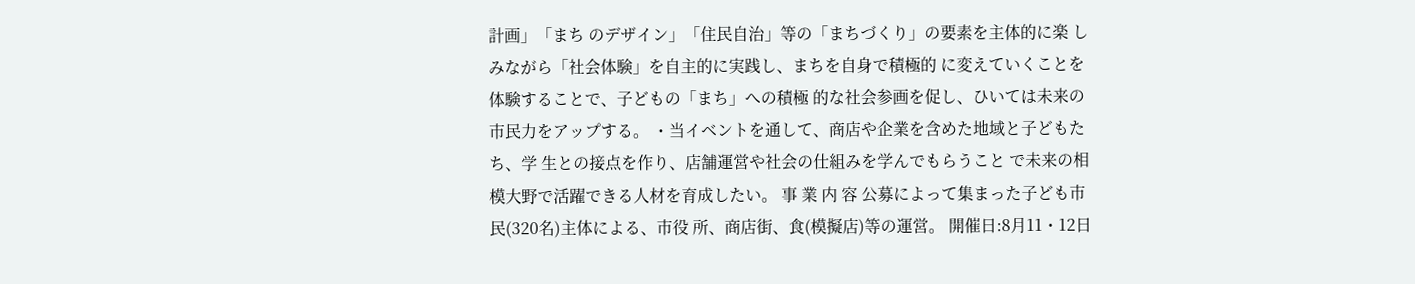計画」「まち のデザイン」「住民自治」等の「まちづくり」の要素を主体的に楽 しみながら「社会体験」を自主的に実践し、まちを自身で積極的 に変えていくことを体験することで、子どもの「まち」への積極 的な社会参画を促し、ひいては未来の市民力をアップする。 ・当イベントを通して、商店や企業を含めた地域と子どもたち、学 生との接点を作り、店舗運営や社会の仕組みを学んでもらうこと で未来の相模大野で活躍できる人材を育成したい。 事 業 内 容 公募によって集まった子ども市民(320名)主体による、市役 所、商店街、食(模擬店)等の運営。 開催日:8月11・12日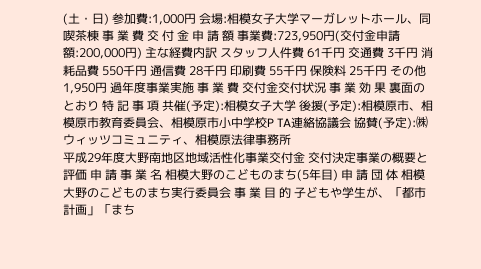(土・日) 参加費:1,000円 会場:相模女子大学マーガレットホール、同喫茶棟 事 業 費 交 付 金 申 請 額 事業費:723,950円(交付金申請額:200,000円) 主な経費内訳 スタッフ人件費 61千円 交通費 3千円 消耗品費 550千円 通信費 28千円 印刷費 55千円 保険料 25千円 その他 1,950円 過年度事業実施 事 業 費 交付金交付状況 事 業 効 果 裏面のとおり 特 記 事 項 共催(予定):相模女子大学 後援(予定):相模原市、相模原市教育委員会、相模原市小中学校P TA連絡協議会 協賛(予定):㈱ウィッツコミュニティ、相模原法律事務所
平成29年度大野南地区地域活性化事業交付金 交付決定事業の概要と評価 申 請 事 業 名 相模大野のこどものまち(5年目) 申 請 団 体 相模大野のこどものまち実行委員会 事 業 目 的 子どもや学生が、「都市計画」「まち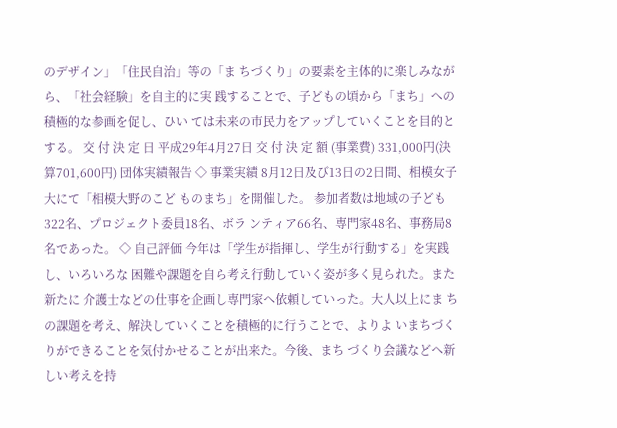のデザイン」「住民自治」等の「ま ちづくり」の要素を主体的に楽しみながら、「社会経験」を自主的に実 践することで、子どもの頃から「まち」への積極的な参画を促し、ひい ては未来の市民力をアップしていくことを目的とする。 交 付 決 定 日 平成29年4月27日 交 付 決 定 額 (事業費) 331,000円(決算701,600円) 団体実績報告 ◇ 事業実績 8月12日及び13日の2日間、相模女子大にて「相模大野のこど ものまち」を開催した。 参加者数は地域の子ども322名、プロジェクト委員18名、ボラ ンティア66名、専門家48名、事務局8名であった。 ◇ 自己評価 今年は「学生が指揮し、学生が行動する」を実践し、いろいろな 困難や課題を自ら考え行動していく姿が多く見られた。また新たに 介護士などの仕事を企画し専門家へ依頼していった。大人以上にま ちの課題を考え、解決していくことを積極的に行うことで、よりよ いまちづくりができることを気付かせることが出来た。今後、まち づくり会議などへ新しい考えを持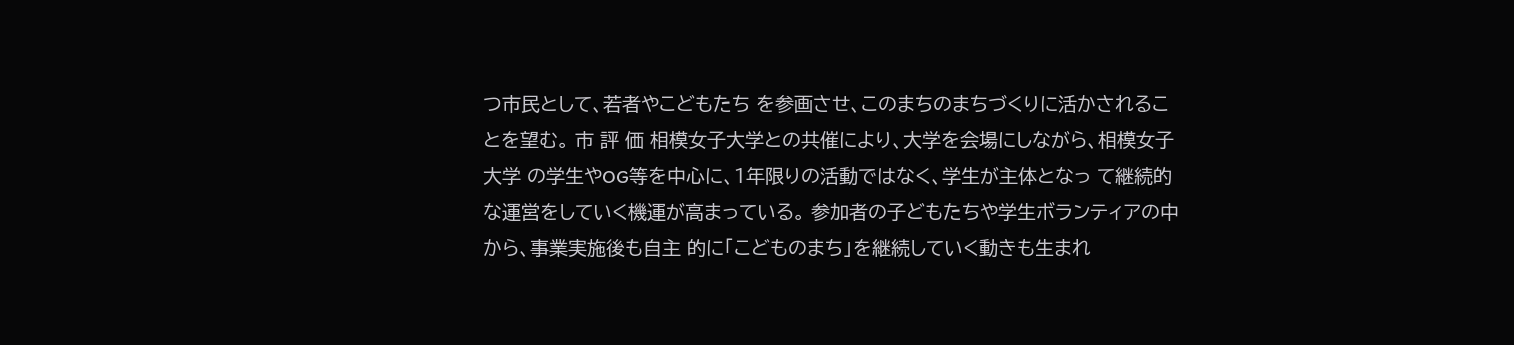つ市民として、若者やこどもたち を参画させ、このまちのまちづくりに活かされることを望む。 市 評 価 相模女子大学との共催により、大学を会場にしながら、相模女子大学 の学生やOG等を中心に、1年限りの活動ではなく、学生が主体となっ て継続的な運営をしていく機運が高まっている。 参加者の子どもたちや学生ボランティアの中から、事業実施後も自主 的に「こどものまち」を継続していく動きも生まれ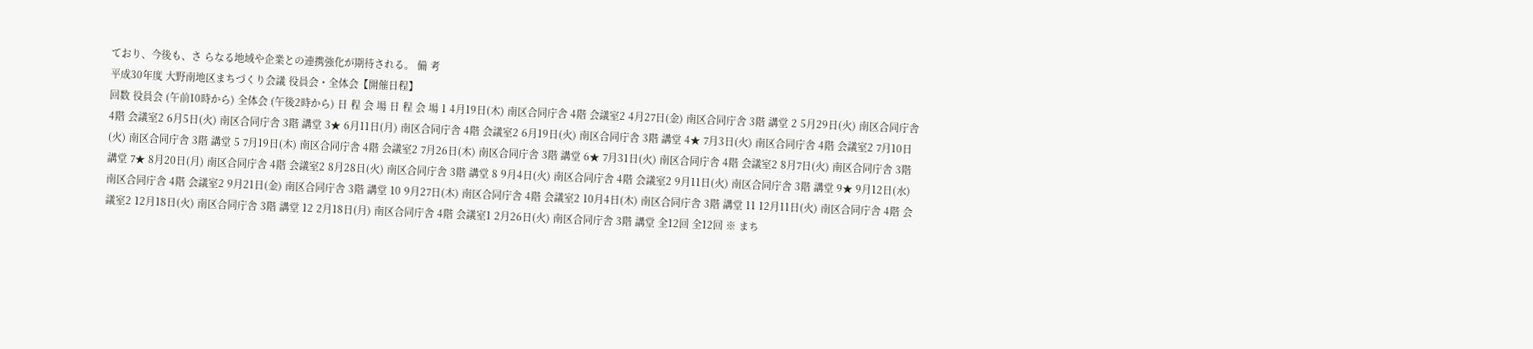ており、今後も、さ らなる地域や企業との連携強化が期待される。 備 考
平成30年度 大野南地区まちづくり会議 役員会・全体会【開催日程】
回数 役員会 (午前10時から) 全体会 (午後2時から) 日 程 会 場 日 程 会 場 1 4月19日(木) 南区合同庁舎 4階 会議室2 4月27日(金) 南区合同庁舎 3階 講堂 2 5月29日(火) 南区合同庁舎 4階 会議室2 6月5日(火) 南区合同庁舎 3階 講堂 3★ 6月11日(月) 南区合同庁舎 4階 会議室2 6月19日(火) 南区合同庁舎 3階 講堂 4★ 7月3日(火) 南区合同庁舎 4階 会議室2 7月10日(火) 南区合同庁舎 3階 講堂 5 7月19日(木) 南区合同庁舎 4階 会議室2 7月26日(木) 南区合同庁舎 3階 講堂 6★ 7月31日(火) 南区合同庁舎 4階 会議室2 8月7日(火) 南区合同庁舎 3階 講堂 7★ 8月20日(月) 南区合同庁舎 4階 会議室2 8月28日(火) 南区合同庁舎 3階 講堂 8 9月4日(火) 南区合同庁舎 4階 会議室2 9月11日(火) 南区合同庁舎 3階 講堂 9★ 9月12日(水) 南区合同庁舎 4階 会議室2 9月21日(金) 南区合同庁舎 3階 講堂 10 9月27日(木) 南区合同庁舎 4階 会議室2 10月4日(木) 南区合同庁舎 3階 講堂 11 12月11日(火) 南区合同庁舎 4階 会議室2 12月18日(火) 南区合同庁舎 3階 講堂 12 2月18日(月) 南区合同庁舎 4階 会議室1 2月26日(火) 南区合同庁舎 3階 講堂 全12回 全12回 ※ まち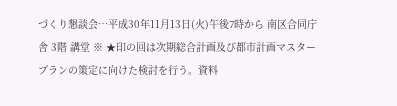づくり懇談会…平成30年11月13日(火)午後7時から 南区合同庁舎 3階 講堂 ※ ★印の回は次期総合計画及び都市計画マスタープランの策定に向けた検討を行う。資料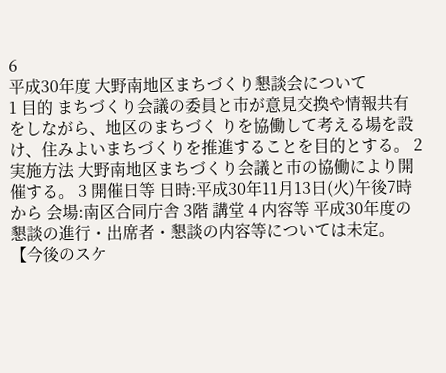6
平成30年度 大野南地区まちづくり懇談会について
1 目的 まちづくり会議の委員と市が意見交換や情報共有をしながら、地区のまちづく りを協働して考える場を設け、住みよいまちづくりを推進することを目的とする。 2 実施方法 大野南地区まちづくり会議と市の協働により開催する。 3 開催日等 日時:平成30年11月13日(火)午後7時から 会場:南区合同庁舎 3階 講堂 4 内容等 平成30年度の懇談の進行・出席者・懇談の内容等については未定。【今後のスケ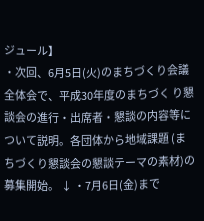ジュール】
・次回、6月5日(火)のまちづくり会議全体会で、平成30年度のまちづく り懇談会の進行・出席者・懇談の内容等について説明。各団体から地域課題 (まちづくり懇談会の懇談テーマの素材)の募集開始。 ↓ ・7月6日(金)まで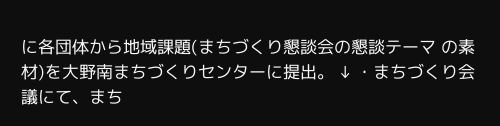に各団体から地域課題(まちづくり懇談会の懇談テーマ の素材)を大野南まちづくりセンターに提出。 ↓ ・まちづくり会議にて、まち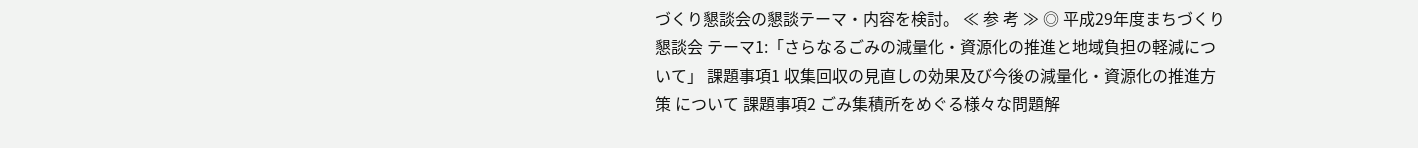づくり懇談会の懇談テーマ・内容を検討。 ≪ 参 考 ≫ ◎ 平成29年度まちづくり懇談会 テーマ1:「さらなるごみの減量化・資源化の推進と地域負担の軽減について」 課題事項1 収集回収の見直しの効果及び今後の減量化・資源化の推進方策 について 課題事項2 ごみ集積所をめぐる様々な問題解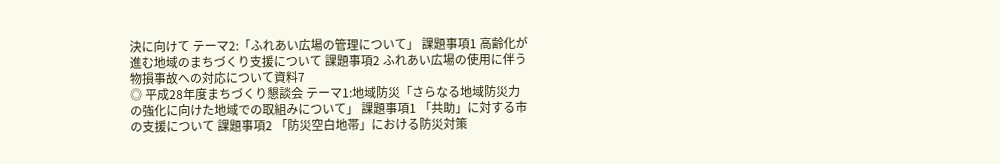決に向けて テーマ2:「ふれあい広場の管理について」 課題事項1 高齢化が進む地域のまちづくり支援について 課題事項2 ふれあい広場の使用に伴う物損事故への対応について資料7
◎ 平成28年度まちづくり懇談会 テーマ1:地域防災「さらなる地域防災力の強化に向けた地域での取組みについて」 課題事項1 「共助」に対する市の支援について 課題事項2 「防災空白地帯」における防災対策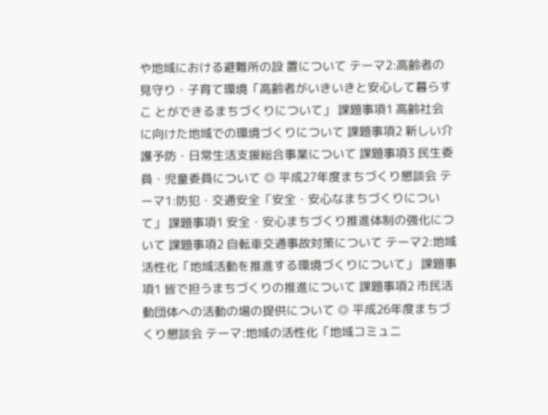や地域における避難所の設 置について テーマ2:高齢者の見守り・子育て環境「高齢者がいきいきと安心して暮らすこ とができるまちづくりについて」 課題事項1 高齢社会に向けた地域での環境づくりについて 課題事項2 新しい介護予防・日常生活支援総合事業について 課題事項3 民生委員・児童委員について ◎ 平成27年度まちづくり懇談会 テーマ1:防犯・交通安全「安全・安心なまちづくりについて」 課題事項1 安全・安心まちづくり推進体制の強化について 課題事項2 自転車交通事故対策について テーマ2:地域活性化「地域活動を推進する環境づくりについて」 課題事項1 皆で担うまちづくりの推進について 課題事項2 市民活動団体への活動の場の提供について ◎ 平成26年度まちづくり懇談会 テーマ:地域の活性化「地域コミュニ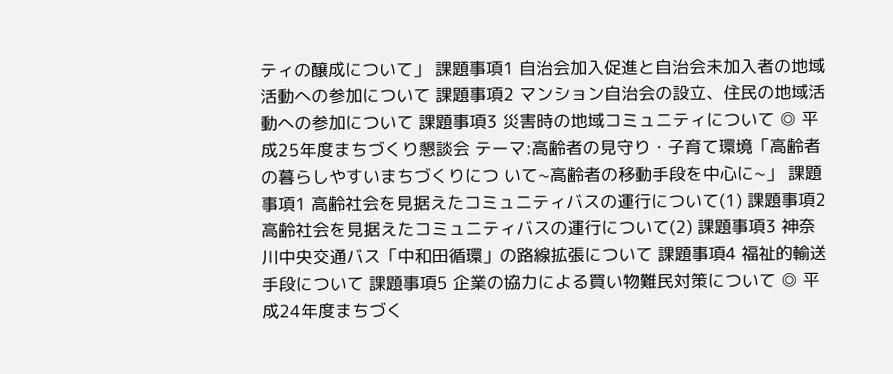ティの醸成について」 課題事項1 自治会加入促進と自治会未加入者の地域活動への参加について 課題事項2 マンション自治会の設立、住民の地域活動への参加について 課題事項3 災害時の地域コミュニティについて ◎ 平成25年度まちづくり懇談会 テーマ:高齢者の見守り・子育て環境「高齢者の暮らしやすいまちづくりにつ いて∼高齢者の移動手段を中心に∼」 課題事項1 高齢社会を見据えたコミュニティバスの運行について(1) 課題事項2 高齢社会を見据えたコミュニティバスの運行について(2) 課題事項3 神奈川中央交通バス「中和田循環」の路線拡張について 課題事項4 福祉的輸送手段について 課題事項5 企業の協力による買い物難民対策について ◎ 平成24年度まちづく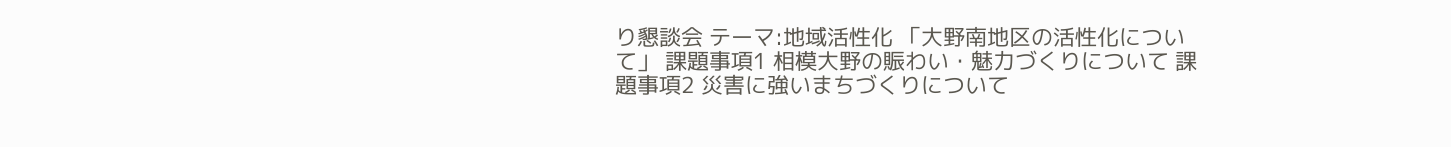り懇談会 テーマ:地域活性化 「大野南地区の活性化について」 課題事項1 相模大野の賑わい・魅力づくりについて 課題事項2 災害に強いまちづくりについて